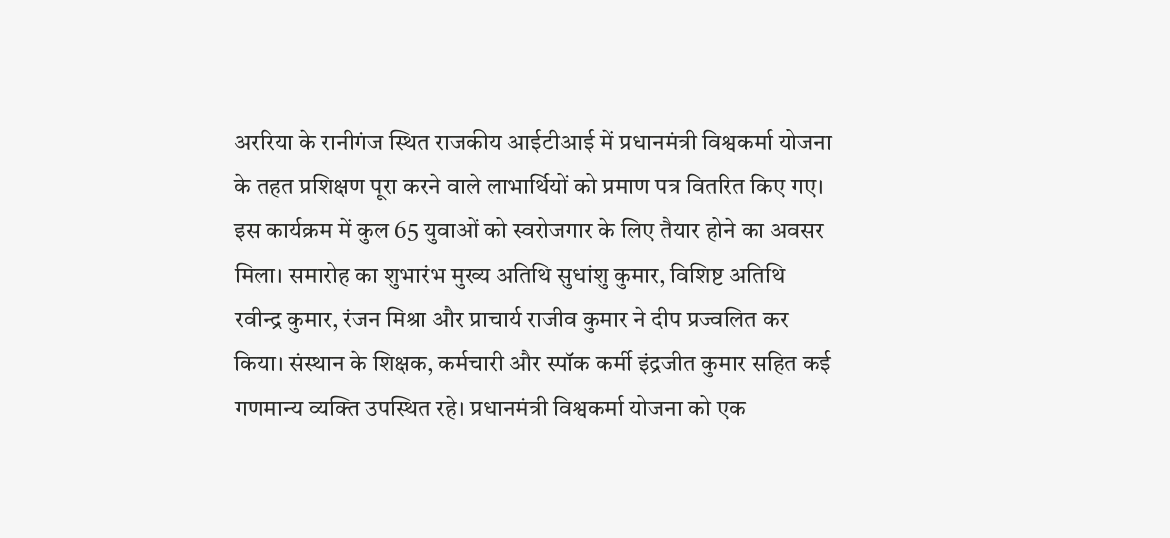अररिया के रानीगंज स्थित राजकीय आईटीआई में प्रधानमंत्री विश्वकर्मा योजना के तहत प्रशिक्षण पूरा करने वाले लाभार्थियों को प्रमाण पत्र वितरित किए गए। इस कार्यक्रम में कुल 65 युवाओं को स्वरोजगार के लिए तैयार होने का अवसर मिला। समारोह का शुभारंभ मुख्य अतिथि सुधांशु कुमार, विशिष्ट अतिथि रवीन्द्र कुमार, रंजन मिश्रा और प्राचार्य राजीव कुमार ने दीप प्रज्वलित कर किया। संस्थान के शिक्षक, कर्मचारी और स्पॉक कर्मी इंद्रजीत कुमार सहित कई गणमान्य व्यक्ति उपस्थित रहे। प्रधानमंत्री विश्वकर्मा योजना को एक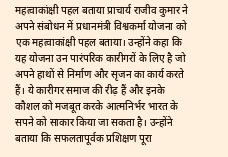महत्वाकांक्षी पहल बताया प्राचार्य राजीव कुमार ने अपने संबोधन में प्रधानमंत्री विश्वकर्मा योजना को एक महत्वाकांक्षी पहल बताया। उन्होंने कहा कि यह योजना उन पारंपरिक कारीगरों के लिए है जो अपने हाथों से निर्माण और सृजन का कार्य करते हैं। ये कारीगर समाज की रीढ़ हैं और इनके कौशल को मजबूत करके आत्मनिर्भर भारत के सपने को साकार किया जा सकता है। उन्होंने बताया कि सफलतापूर्वक प्रशिक्षण पूरा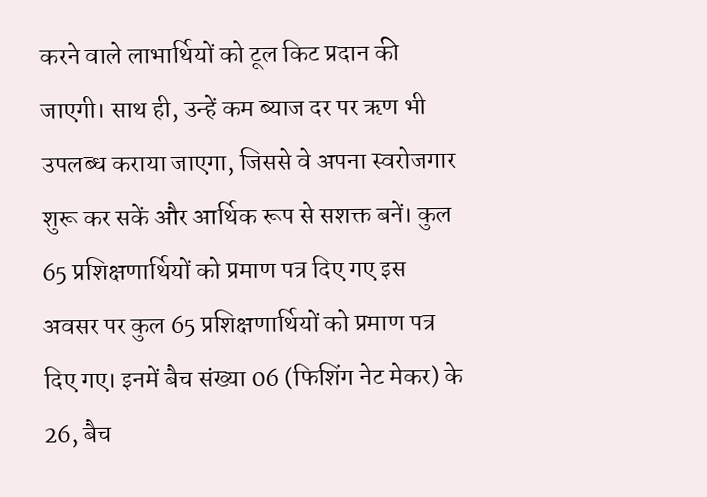करने वाले लाभार्थियों को टूल किट प्रदान की जाएगी। साथ ही, उन्हें कम ब्याज दर पर ऋण भी उपलब्ध कराया जाएगा, जिससे वे अपना स्वरोजगार शुरू कर सकें और आर्थिक रूप से सशक्त बनें। कुल 65 प्रशिक्षणार्थियों को प्रमाण पत्र दिए गए इस अवसर पर कुल 65 प्रशिक्षणार्थियों को प्रमाण पत्र दिए गए। इनमें बैच संख्या 06 (फिशिंग नेट मेकर) के 26, बैच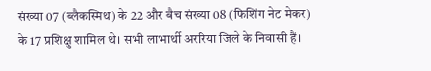संख्या 07 (ब्लैकस्मिथ) के 22 और बैच संख्या 08 (फिशिंग नेट मेकर) के 17 प्रशिक्षु शामिल थे। सभी लाभार्थी अररिया जिले के निवासी हैं।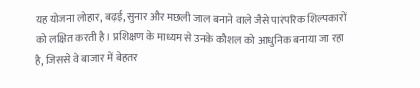यह योजना लोहार, बढ़ई, सुनार और मछली जाल बनाने वाले जैसे पारंपरिक शिल्पकारों को लक्षित करती है। प्रशिक्षण के माध्यम से उनके कौशल को आधुनिक बनाया जा रहा है, जिससे वे बाजार में बेहतर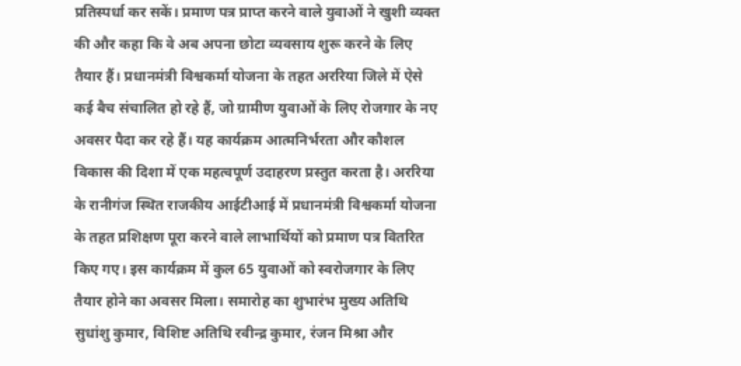प्रतिस्पर्धा कर सकें। प्रमाण पत्र प्राप्त करने वाले युवाओं ने खुशी व्यक्त की और कहा कि वे अब अपना छोटा व्यवसाय शुरू करने के लिए तैयार हैं। प्रधानमंत्री विश्वकर्मा योजना के तहत अररिया जिले में ऐसे कई बैच संचालित हो रहे हैं, जो ग्रामीण युवाओं के लिए रोजगार के नए अवसर पैदा कर रहे हैं। यह कार्यक्रम आत्मनिर्भरता और कौशल विकास की दिशा में एक महत्वपूर्ण उदाहरण प्रस्तुत करता है। अररिया के रानीगंज स्थित राजकीय आईटीआई में प्रधानमंत्री विश्वकर्मा योजना के तहत प्रशिक्षण पूरा करने वाले लाभार्थियों को प्रमाण पत्र वितरित किए गए। इस कार्यक्रम में कुल 65 युवाओं को स्वरोजगार के लिए तैयार होने का अवसर मिला। समारोह का शुभारंभ मुख्य अतिथि सुधांशु कुमार, विशिष्ट अतिथि रवीन्द्र कुमार, रंजन मिश्रा और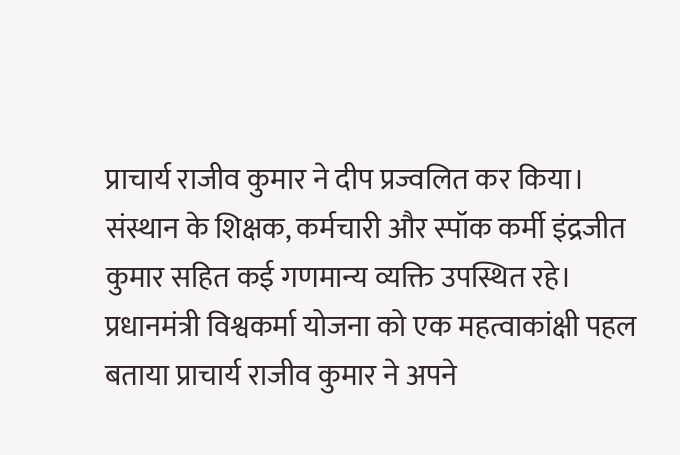प्राचार्य राजीव कुमार ने दीप प्रज्वलित कर किया। संस्थान के शिक्षक, कर्मचारी और स्पॉक कर्मी इंद्रजीत कुमार सहित कई गणमान्य व्यक्ति उपस्थित रहे। प्रधानमंत्री विश्वकर्मा योजना को एक महत्वाकांक्षी पहल बताया प्राचार्य राजीव कुमार ने अपने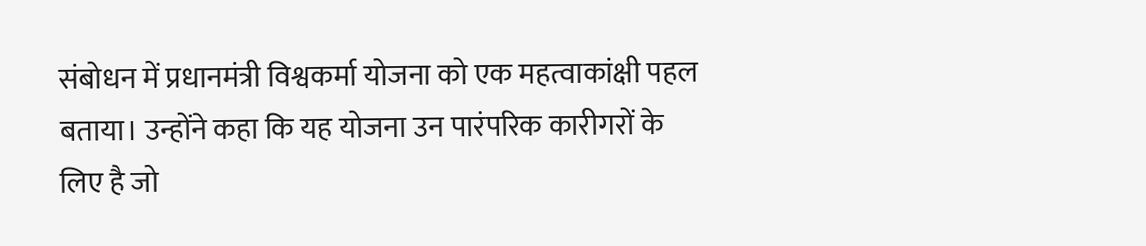संबोधन में प्रधानमंत्री विश्वकर्मा योजना को एक महत्वाकांक्षी पहल बताया। उन्होंने कहा कि यह योजना उन पारंपरिक कारीगरों के लिए है जो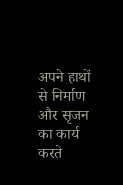अपने हाथों से निर्माण और सृजन का कार्य करते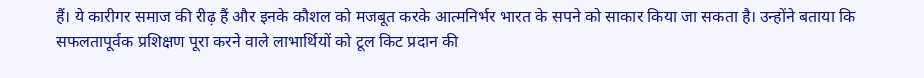हैं। ये कारीगर समाज की रीढ़ हैं और इनके कौशल को मजबूत करके आत्मनिर्भर भारत के सपने को साकार किया जा सकता है। उन्होंने बताया कि सफलतापूर्वक प्रशिक्षण पूरा करने वाले लाभार्थियों को टूल किट प्रदान की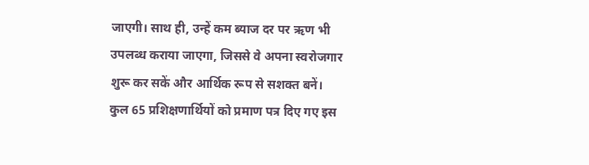जाएगी। साथ ही, उन्हें कम ब्याज दर पर ऋण भी उपलब्ध कराया जाएगा, जिससे वे अपना स्वरोजगार शुरू कर सकें और आर्थिक रूप से सशक्त बनें। कुल 65 प्रशिक्षणार्थियों को प्रमाण पत्र दिए गए इस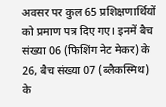अवसर पर कुल 65 प्रशिक्षणार्थियों को प्रमाण पत्र दिए गए। इनमें बैच संख्या 06 (फिशिंग नेट मेकर) के 26, बैच संख्या 07 (ब्लैकस्मिथ) के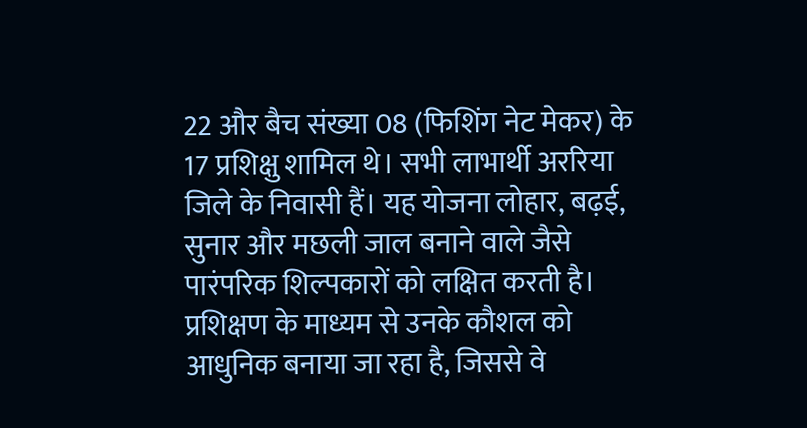22 और बैच संख्या 08 (फिशिंग नेट मेकर) के 17 प्रशिक्षु शामिल थे। सभी लाभार्थी अररिया जिले के निवासी हैं। यह योजना लोहार, बढ़ई, सुनार और मछली जाल बनाने वाले जैसे पारंपरिक शिल्पकारों को लक्षित करती है। प्रशिक्षण के माध्यम से उनके कौशल को आधुनिक बनाया जा रहा है, जिससे वे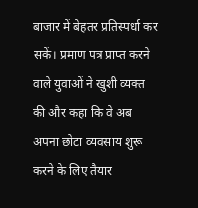बाजार में बेहतर प्रतिस्पर्धा कर सकें। प्रमाण पत्र प्राप्त करने वाले युवाओं ने खुशी व्यक्त की और कहा कि वे अब अपना छोटा व्यवसाय शुरू करने के लिए तैयार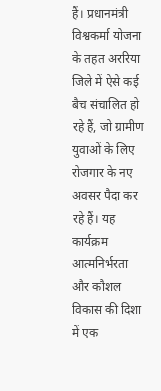हैं। प्रधानमंत्री विश्वकर्मा योजना के तहत अररिया जिले में ऐसे कई बैच संचालित हो रहे हैं, जो ग्रामीण युवाओं के लिए रोजगार के नए अवसर पैदा कर रहे हैं। यह कार्यक्रम आत्मनिर्भरता और कौशल विकास की दिशा में एक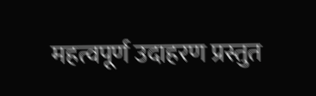महत्वपूर्ण उदाहरण प्रस्तुत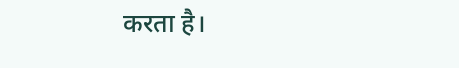करता है।